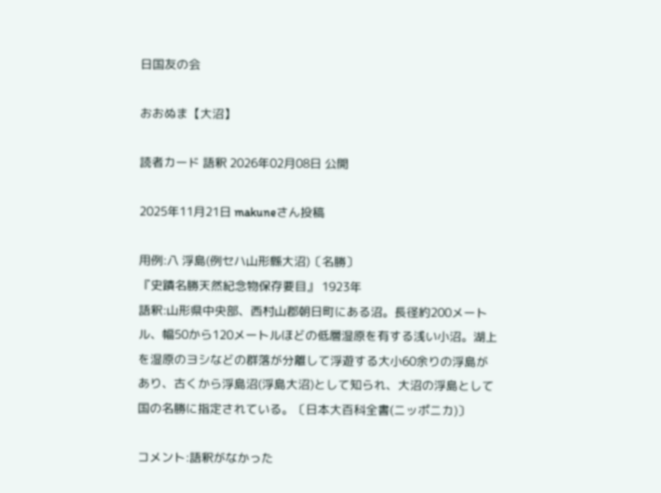日国友の会

おおぬま【大沼】

読者カード 語釈 2026年02月08日 公開

2025年11月21日 makuneさん投稿

用例:八 浮島(例セハ山形縣大沼)〔名勝〕
『史蹟名勝天然紀念物保存要目』 1923年
語釈:山形県中央部、西村山郡朝日町にある沼。長径約200メートル、幅50から120メートルほどの低層湿原を有する浅い小沼。湖上を湿原のヨシなどの群落が分離して浮遊する大小60余りの浮島があり、古くから浮島沼(浮島大沼)として知られ、大沼の浮島として国の名勝に指定されている。〔日本大百科全書(ニッポニカ)〕

コメント:語釈がなかった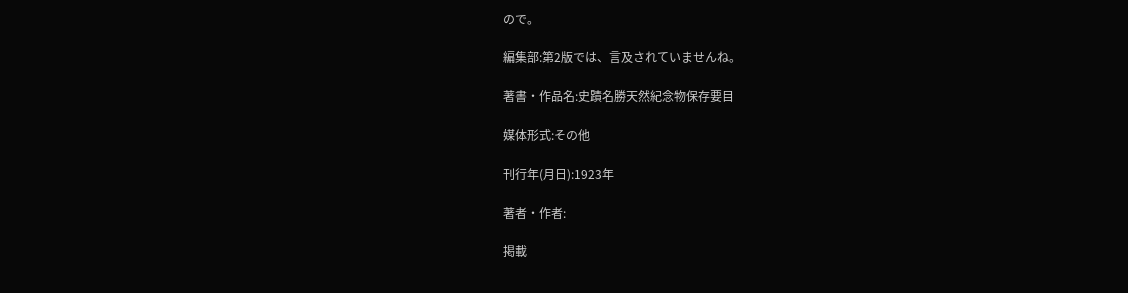ので。

編集部:第2版では、言及されていませんね。

著書・作品名:史蹟名勝天然紀念物保存要目

媒体形式:その他

刊行年(月日):1923年

著者・作者:

掲載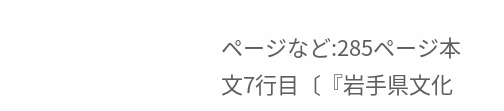ページなど:285ページ本文7行目〔『岩手県文化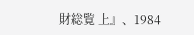財総覧 上』、1984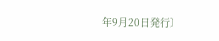年9月20日発行〕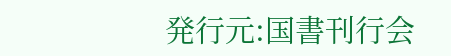発行元:国書刊行会